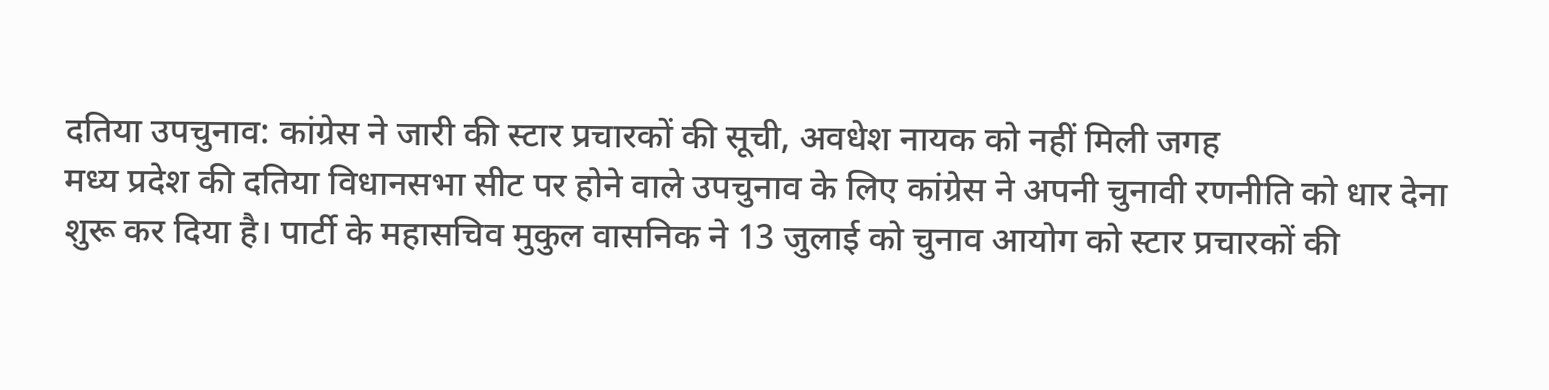दतिया उपचुनाव: कांग्रेस ने जारी की स्टार प्रचारकों की सूची, अवधेश नायक को नहीं मिली जगह
मध्य प्रदेश की दतिया विधानसभा सीट पर होने वाले उपचुनाव के लिए कांग्रेस ने अपनी चुनावी रणनीति को धार देना शुरू कर दिया है। पार्टी के महासचिव मुकुल वासनिक ने 13 जुलाई को चुनाव आयोग को स्टार प्रचारकों की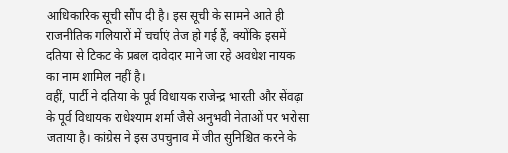आधिकारिक सूची सौंप दी है। इस सूची के सामने आते ही राजनीतिक गलियारों में चर्चाएं तेज हो गई हैं, क्योंकि इसमें दतिया से टिकट के प्रबल दावेदार माने जा रहे अवधेश नायक का नाम शामिल नहीं है।
वहीं, पार्टी ने दतिया के पूर्व विधायक राजेन्द्र भारती और सेंवढ़ा के पूर्व विधायक राधेश्याम शर्मा जैसे अनुभवी नेताओं पर भरोसा जताया है। कांग्रेस ने इस उपचुनाव में जीत सुनिश्चित करने के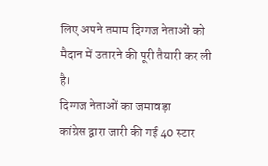लिए अपने तमाम दिग्गज नेताओं को मैदान में उतारने की पूरी तैयारी कर ली है।
दिग्गज नेताओं का जमावड़ा
कांग्रेस द्वारा जारी की गई 40 स्टार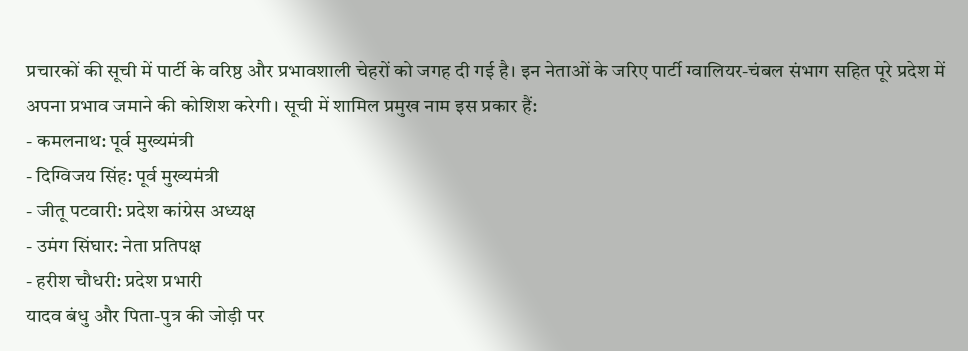प्रचारकों की सूची में पार्टी के वरिष्ठ और प्रभावशाली चेहरों को जगह दी गई है। इन नेताओं के जरिए पार्टी ग्वालियर-चंबल संभाग सहित पूरे प्रदेश में अपना प्रभाव जमाने की कोशिश करेगी। सूची में शामिल प्रमुख नाम इस प्रकार हैं:
- कमलनाथ: पूर्व मुख्यमंत्री
- दिग्विजय सिंह: पूर्व मुख्यमंत्री
- जीतू पटवारी: प्रदेश कांग्रेस अध्यक्ष
- उमंग सिंघार: नेता प्रतिपक्ष
- हरीश चौधरी: प्रदेश प्रभारी
यादव बंधु और पिता-पुत्र की जोड़ी पर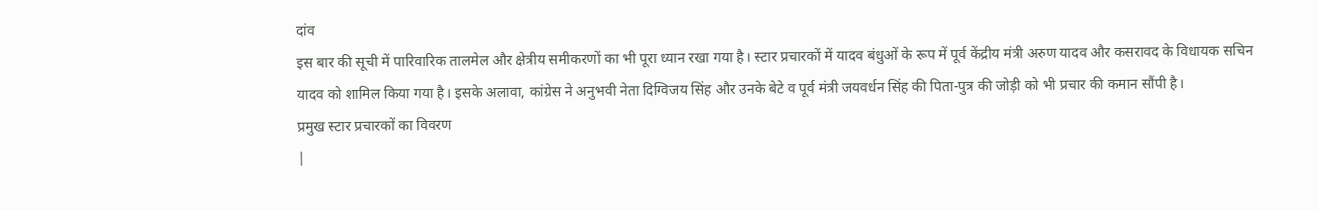दांव
इस बार की सूची में पारिवारिक तालमेल और क्षेत्रीय समीकरणों का भी पूरा ध्यान रखा गया है। स्टार प्रचारकों में यादव बंधुओं के रूप में पूर्व केंद्रीय मंत्री अरुण यादव और कसरावद के विधायक सचिन यादव को शामिल किया गया है। इसके अलावा, कांग्रेस ने अनुभवी नेता दिग्विजय सिंह और उनके बेटे व पूर्व मंत्री जयवर्धन सिंह की पिता-पुत्र की जोड़ी को भी प्रचार की कमान सौंपी है।
प्रमुख स्टार प्रचारकों का विवरण
|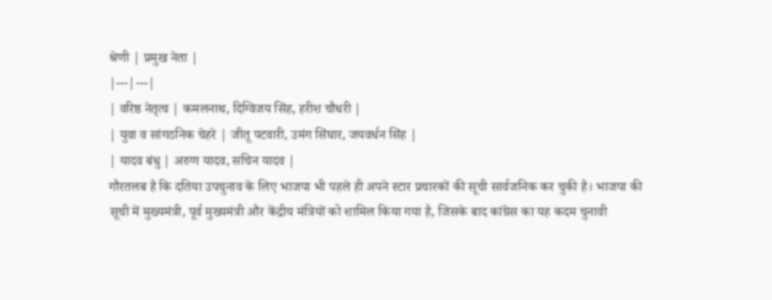श्रेणी | प्रमुख नेता |
|---|---|
| वरिष्ठ नेतृत्व | कमलनाथ, दिग्विजय सिंह, हरीश चौधरी |
| युवा व सांगठनिक चेहरे | जीतू पटवारी, उमंग सिंघार, जयवर्धन सिंह |
| यादव बंधु | अरुण यादव, सचिन यादव |
गौरतलब है कि दतिया उपचुनाव के लिए भाजपा भी पहले ही अपने स्टार प्रचारकों की सूची सार्वजनिक कर चुकी है। भाजपा की सूची में मुख्यमंत्री, पूर्व मुख्यमंत्री और केंद्रीय मंत्रियों को शामिल किया गया है, जिसके बाद कांग्रेस का यह कदम चुनावी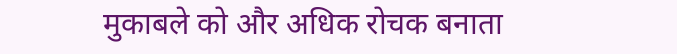मुकाबले को और अधिक रोचक बनाता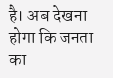है। अब देखना होगा कि जनता का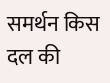समर्थन किस दल की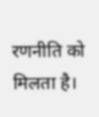रणनीति को मिलता है।